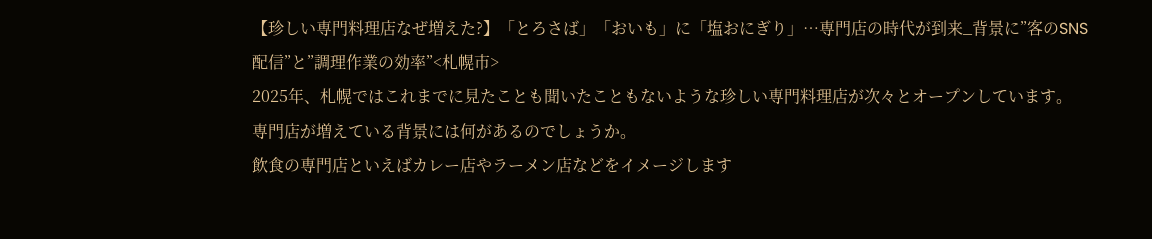【珍しい専門料理店なぜ増えた?】「とろさば」「おいも」に「塩おにぎり」…専門店の時代が到来_背景に”客のSNS配信”と”調理作業の効率”<札幌市>
2025年、札幌ではこれまでに見たことも聞いたこともないような珍しい専門料理店が次々とオープンしています。
専門店が増えている背景には何があるのでしょうか。
飲食の専門店といえばカレー店やラーメン店などをイメージします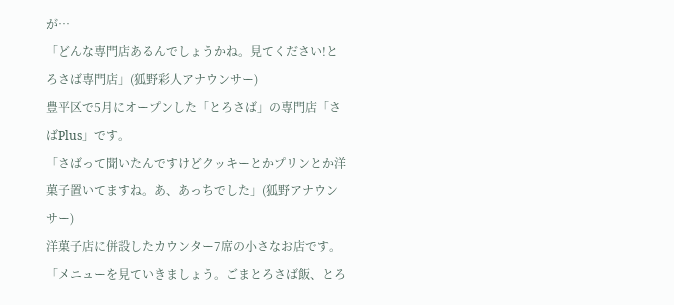が…
「どんな専門店あるんでしょうかね。見てください!とろさば専門店」(狐野彩人アナウンサー)
豊平区で5月にオープンした「とろさば」の専門店「さばPlus」です。
「さばって聞いたんですけどクッキーとかプリンとか洋菓子置いてますね。あ、あっちでした」(狐野アナウンサー)
洋菓子店に併設したカウンター7席の小さなお店です。
「メニューを見ていきましょう。ごまとろさば飯、とろ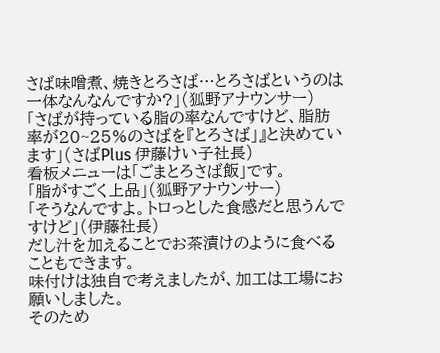さば味噌煮、焼きとろさば…とろさばというのは一体なんなんですか?」(狐野アナウンサー)
「さばが持っている脂の率なんですけど、脂肪率が20~25%のさばを『とろさば」』と決めています」(さばPlus 伊藤けい子社長)
看板メニューは「ごまとろさば飯」です。
「脂がすごく上品」(狐野アナウンサー)
「そうなんですよ。トロっとした食感だと思うんですけど」(伊藤社長)
だし汁を加えることでお茶漬けのように食べることもできます。
味付けは独自で考えましたが、加工は工場にお願いしました。
そのため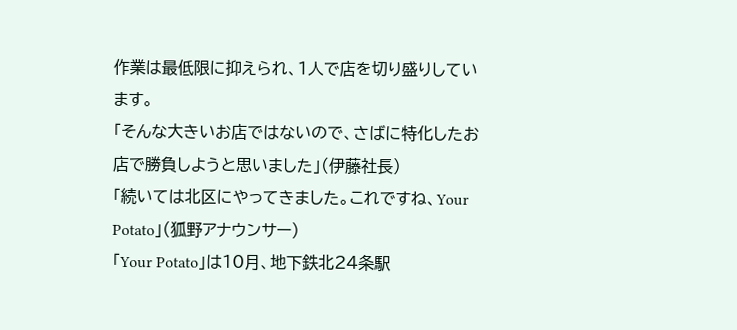作業は最低限に抑えられ、1人で店を切り盛りしています。
「そんな大きいお店ではないので、さばに特化したお店で勝負しようと思いました」(伊藤社長)
「続いては北区にやってきました。これですね、Your Potato」(狐野アナウンサー)
「Your Potato」は10月、地下鉄北24条駅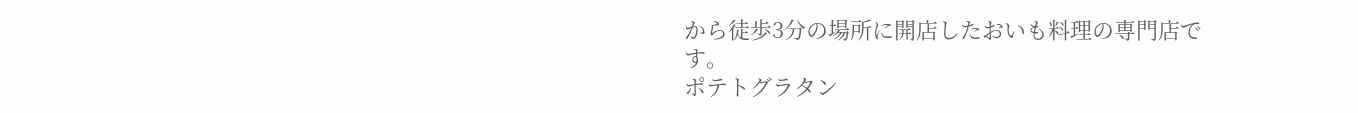から徒歩3分の場所に開店したおいも料理の専門店です。
ポテトグラタン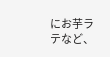にお芋ラテなど、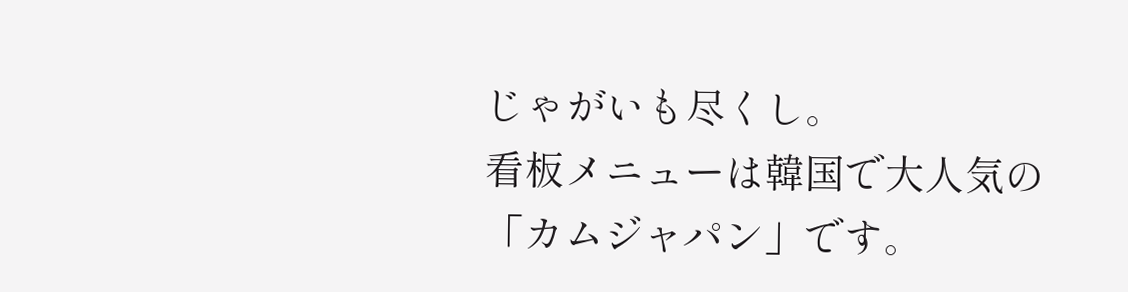じゃがいも尽くし。
看板メニューは韓国で大人気の「カムジャパン」です。